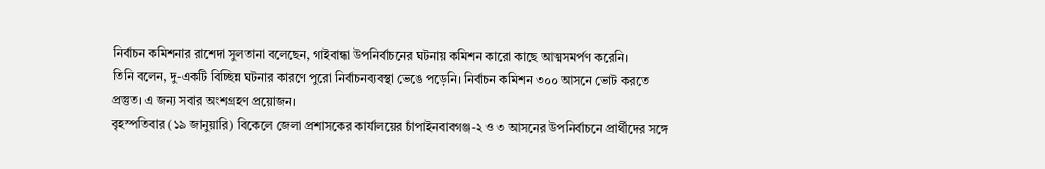নির্বাচন কমিশনার রাশেদা সুলতানা বলেছেন, গাইবান্ধা উপনির্বাচনের ঘটনায় কমিশন কারো কাছে আত্মসমর্পণ করেনি।
তিনি বলেন, দু-একটি বিচ্ছিন্ন ঘটনার কারণে পুরো নির্বাচনব্যবস্থা ভেঙে পড়েনি। নির্বাচন কমিশন ৩০০ আসনে ভোট করতে প্রস্তুত। এ জন্য সবার অংশগ্রহণ প্রয়োজন।
বৃহস্পতিবার (১৯ জানুয়ারি) বিকেলে জেলা প্রশাসকের কার্যালয়ের চাঁপাইনবাবগঞ্জ-২ ও ৩ আসনের উপনির্বাচনে প্রার্থীদের সঙ্গে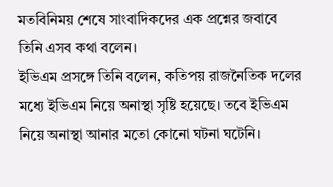মতবিনিময় শেষে সাংবাদিকদের এক প্রশ্নের জবাবে তিনি এসব কথা বলেন।
ইভিএম প্রসঙ্গে তিনি বলেন, কতিপয় রাজনৈতিক দলের মধ্যে ইভিএম নিয়ে অনাস্থা সৃষ্টি হয়েছে। তবে ইভিএম নিয়ে অনাস্থা আনার মতো কোনো ঘটনা ঘটেনি।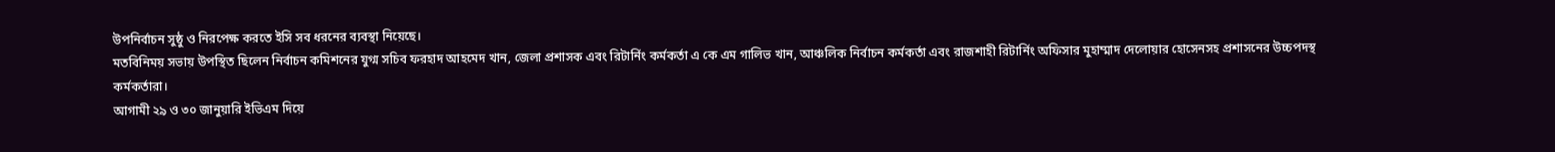উপনির্বাচন সুষ্ঠু ও নিরপেক্ষ করতে ইসি সব ধরনের ব্যবস্থা নিয়েছে।
মতবিনিময় সভায় উপস্থিত ছিলেন নির্বাচন কমিশনের যুগ্ম সচিব ফরহাদ আহমেদ খান, জেলা প্রশাসক এবং রিটার্নিং কর্মকর্তা এ কে এম গালিভ খান, আঞ্চলিক নির্বাচন কর্মকর্তা এবং রাজশাহী রিটার্নিং অফিসার মুহাম্মাদ দেলোয়ার হোসেনসহ প্রশাসনের উচ্চপদস্থ কর্মকর্তারা।
আগামী ২৯ ও ৩০ জানুয়ারি ইভিএম দিয়ে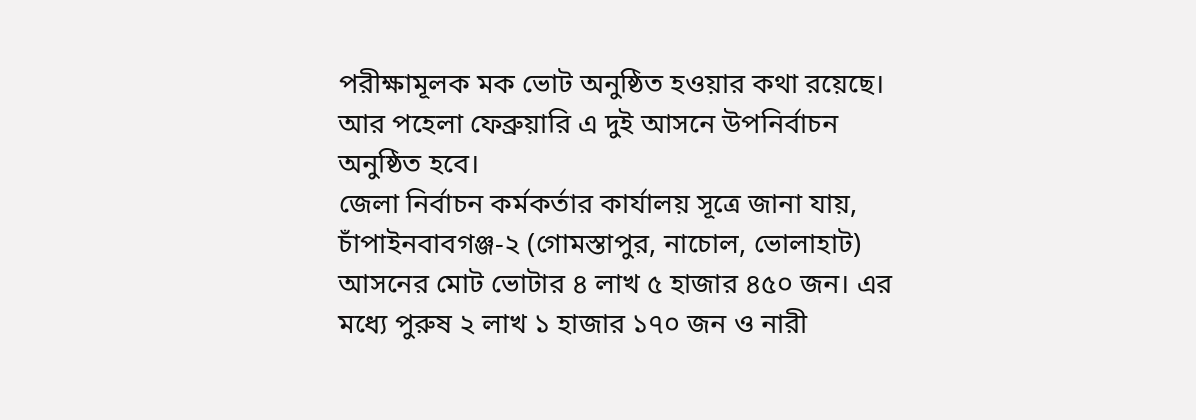পরীক্ষামূলক মক ভোট অনুষ্ঠিত হওয়ার কথা রয়েছে। আর পহেলা ফেব্রুয়ারি এ দুই আসনে উপনির্বাচন অনুষ্ঠিত হবে।
জেলা নির্বাচন কর্মকর্তার কার্যালয় সূত্রে জানা যায়, চাঁপাইনবাবগঞ্জ-২ (গোমস্তাপুর, নাচোল, ভোলাহাট) আসনের মোট ভোটার ৪ লাখ ৫ হাজার ৪৫০ জন। এর মধ্যে পুরুষ ২ লাখ ১ হাজার ১৭০ জন ও নারী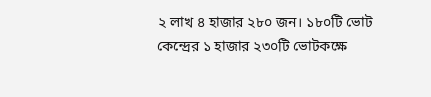২ লাখ ৪ হাজার ২৮০ জন। ১৮০টি ভোট কেন্দ্রের ১ হাজার ২৩০টি ভোটকক্ষে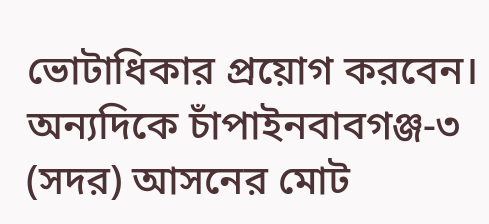ভোটাধিকার প্রয়োগ করবেন।
অন্যদিকে চাঁপাইনবাবগঞ্জ-৩ (সদর) আসনের মোট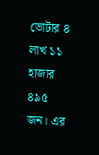ভোটার ৪ লাখ ১১ হাজার ৪৯৫ জন। এর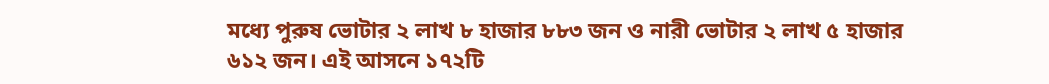মধ্যে পুরুষ ভোটার ২ লাখ ৮ হাজার ৮৮৩ জন ও নারী ভোটার ২ লাখ ৫ হাজার ৬১২ জন। এই আসনে ১৭২টি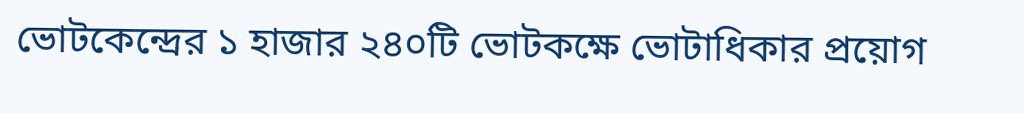ভোটকেন্দ্রের ১ হাজার ২৪০টি ভোটকক্ষে ভোটাধিকার প্রয়োগ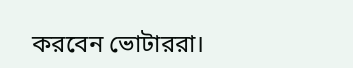করবেন ভোটাররা।